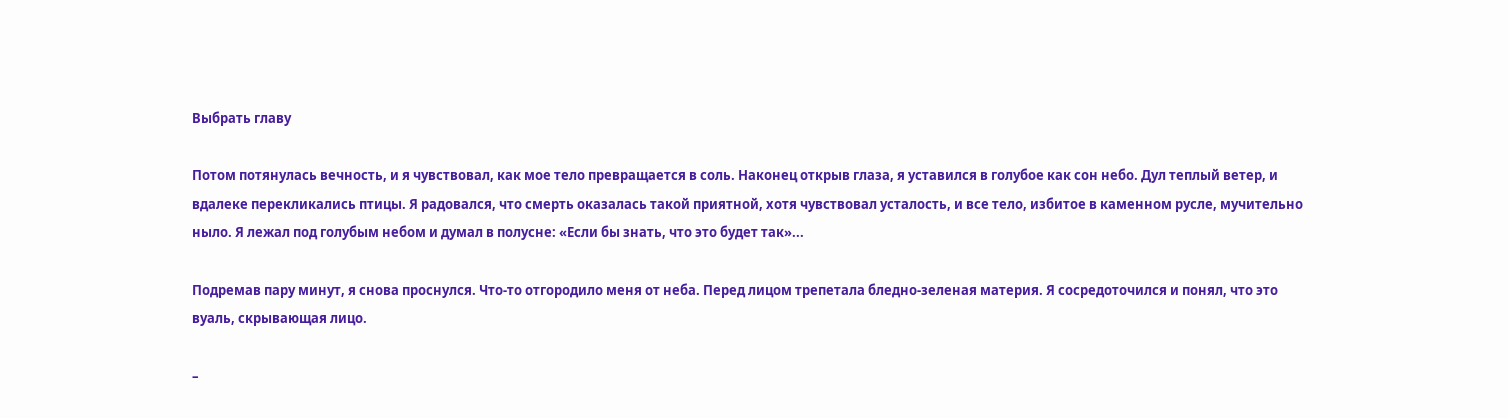Выбрать главу

Потом потянулась вечность, и я чувствовал, как мое тело превращается в соль. Наконец открыв глаза, я уставился в голубое как сон небо. Дул теплый ветер, и вдалеке перекликались птицы. Я радовался, что смерть оказалась такой приятной, хотя чувствовал усталость, и все тело, избитое в каменном русле, мучительно ныло. Я лежал под голубым небом и думал в полусне: «Если бы знать, что это будет так»...

Подремав пару минут, я снова проснулся. Что-то отгородило меня от неба. Перед лицом трепетала бледно-зеленая материя. Я сосредоточился и понял, что это вуаль, скрывающая лицо.

–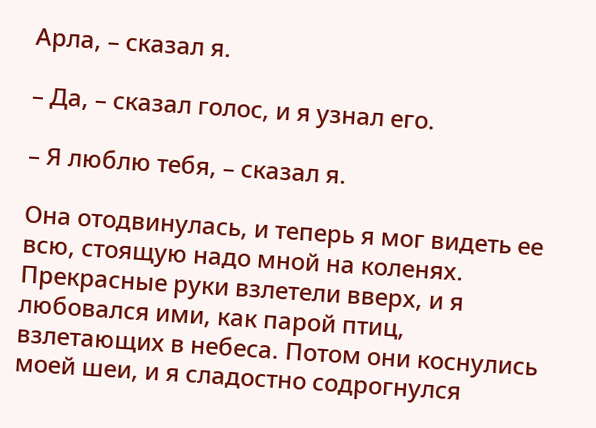Арла, – сказал я.

– Да, – сказал голос, и я узнал его.

– Я люблю тебя, – сказал я.

Она отодвинулась, и теперь я мог видеть ее всю, стоящую надо мной на коленях. Прекрасные руки взлетели вверх, и я любовался ими, как парой птиц, взлетающих в небеса. Потом они коснулись моей шеи, и я сладостно содрогнулся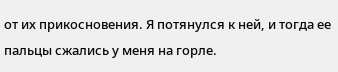от их прикосновения. Я потянулся к ней, и тогда ее пальцы сжались у меня на горле.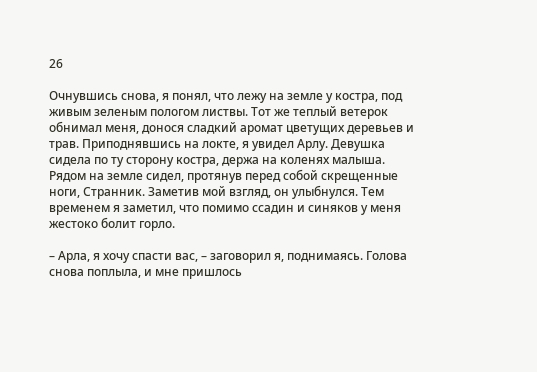26

Очнувшись снова, я понял, что лежу на земле у костра, под живым зеленым пологом листвы. Тот же теплый ветерок обнимал меня, донося сладкий аромат цветущих деревьев и трав. Приподнявшись на локте, я увидел Арлу. Девушка сидела по ту сторону костра, держа на коленях малыша. Рядом на земле сидел, протянув перед собой скрещенные ноги, Странник. Заметив мой взгляд, он улыбнулся. Тем временем я заметил, что помимо ссадин и синяков у меня жестоко болит горло.

– Арла, я хочу спасти вас, – заговорил я, поднимаясь. Голова снова поплыла, и мне пришлось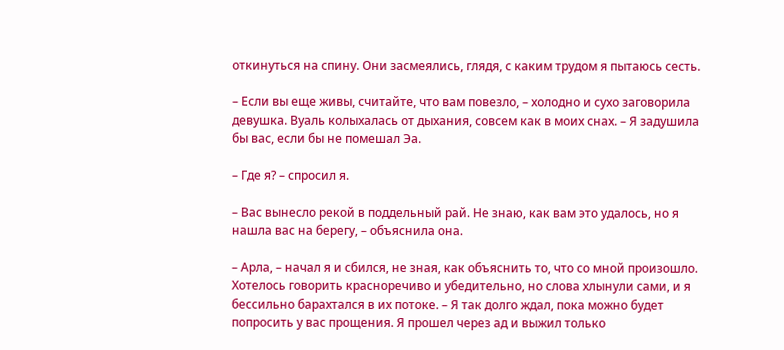откинуться на спину. Они засмеялись, глядя, с каким трудом я пытаюсь сесть.

– Если вы еще живы, считайте, что вам повезло, – холодно и сухо заговорила девушка. Вуаль колыхалась от дыхания, совсем как в моих снах. – Я задушила бы вас, если бы не помешал Эа.

– Где я? – спросил я.

– Вас вынесло рекой в поддельный рай. Не знаю, как вам это удалось, но я нашла вас на берегу, – объяснила она.

– Арла, – начал я и сбился, не зная, как объяснить то, что со мной произошло. Хотелось говорить красноречиво и убедительно, но слова хлынули сами, и я бессильно барахтался в их потоке. – Я так долго ждал, пока можно будет попросить у вас прощения. Я прошел через ад и выжил только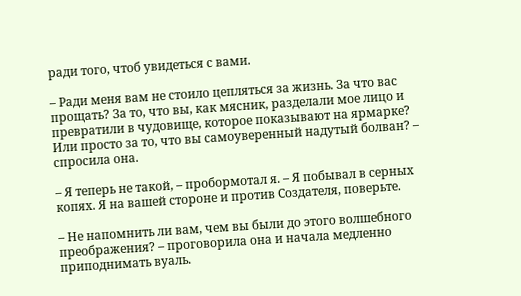ради того, чтоб увидеться с вами.

– Ради меня вам не стоило цепляться за жизнь. За что вас прощать? За то, что вы, как мясник, разделали мое лицо и превратили в чудовище, которое показывают на ярмарке? Или просто за то, что вы самоуверенный надутый болван? – спросила она.

– Я теперь не такой, – пробормотал я. – Я побывал в серных копях. Я на вашей стороне и против Создателя, поверьте.

– Не напомнить ли вам, чем вы были до этого волшебного преображения? – проговорила она и начала медленно приподнимать вуаль.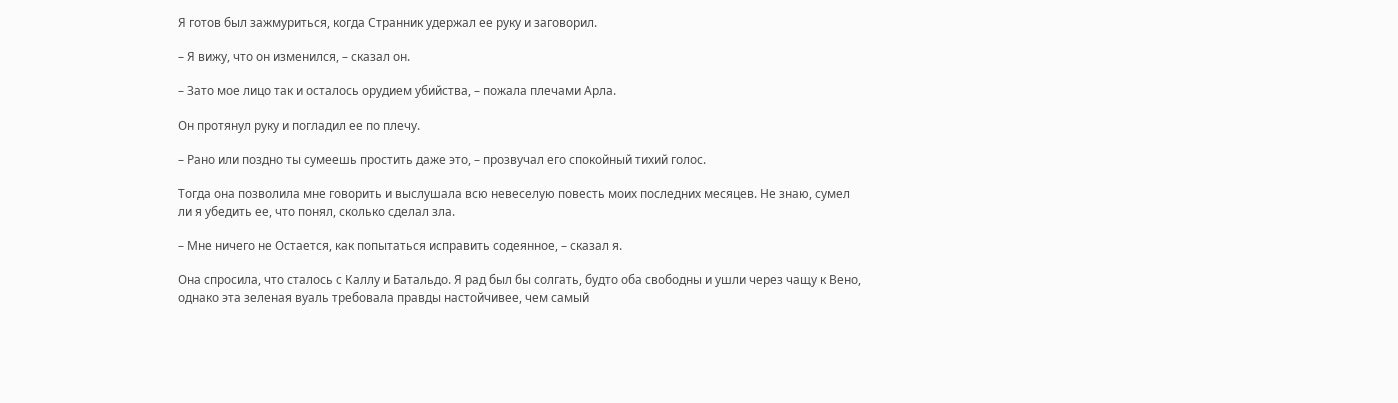Я готов был зажмуриться, когда Странник удержал ее руку и заговорил.

– Я вижу, что он изменился, – сказал он.

– Зато мое лицо так и осталось орудием убийства, – пожала плечами Арла.

Он протянул руку и погладил ее по плечу.

– Рано или поздно ты сумеешь простить даже это, – прозвучал его спокойный тихий голос.

Тогда она позволила мне говорить и выслушала всю невеселую повесть моих последних месяцев. Не знаю, сумел ли я убедить ее, что понял, сколько сделал зла.

– Мне ничего не Остается, как попытаться исправить содеянное, – сказал я.

Она спросила, что сталось с Каллу и Батальдо. Я рад был бы солгать, будто оба свободны и ушли через чащу к Вено, однако эта зеленая вуаль требовала правды настойчивее, чем самый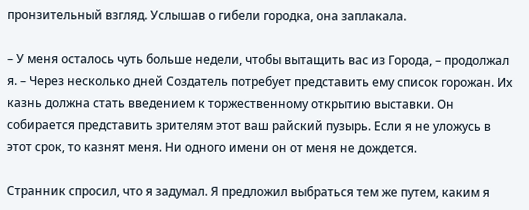пронзительный взгляд. Услышав о гибели городка, она заплакала.

– У меня осталось чуть больше недели, чтобы вытащить вас из Города, – продолжал я. – Через несколько дней Создатель потребует представить ему список горожан. Их казнь должна стать введением к торжественному открытию выставки. Он собирается представить зрителям этот ваш райский пузырь. Если я не уложусь в этот срок, то казнят меня. Ни одного имени он от меня не дождется.

Странник спросил, что я задумал. Я предложил выбраться тем же путем, каким я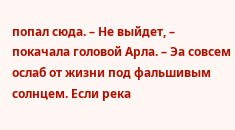попал сюда. – Не выйдет, – покачала головой Арла. – Эа совсем ослаб от жизни под фальшивым солнцем. Если река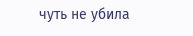чуть не убила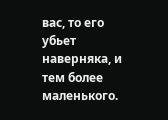вас, то его убьет наверняка, и тем более маленького.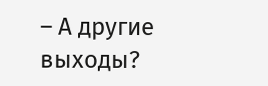– А другие выходы?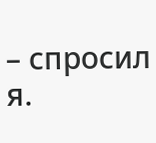– спросил я.